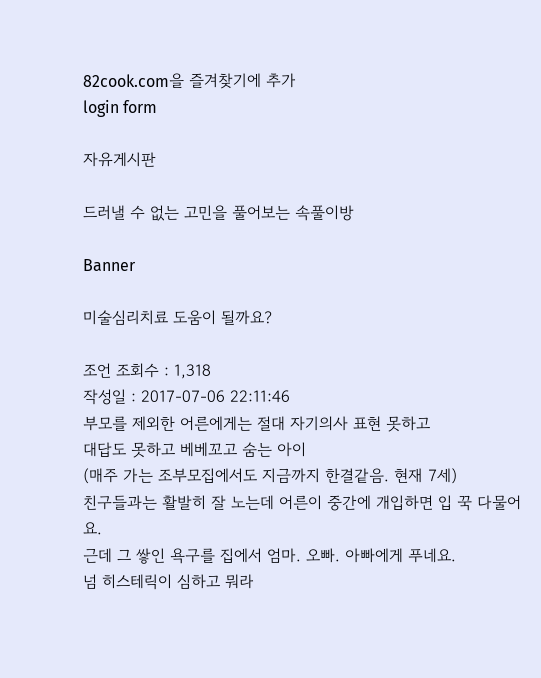82cook.com을 즐겨찾기에 추가
login form

자유게시판

드러낼 수 없는 고민을 풀어보는 속풀이방

Banner

미술심리치료 도움이 될까요?

조언 조회수 : 1,318
작성일 : 2017-07-06 22:11:46
부모를 제외한 어른에게는 절대 자기의사 표현 못하고
대답도 못하고 베베꼬고 숨는 아이
(매주 가는 조부모집에서도 지금까지 한결같음. 현재 7세)
친구들과는 활발히 잘 노는데 어른이 중간에 개입하면 입 꾹 다물어요.
근데 그 쌓인 욕구를 집에서 엄마. 오빠. 아빠에게 푸네요.
넘 히스테릭이 심하고 뭐라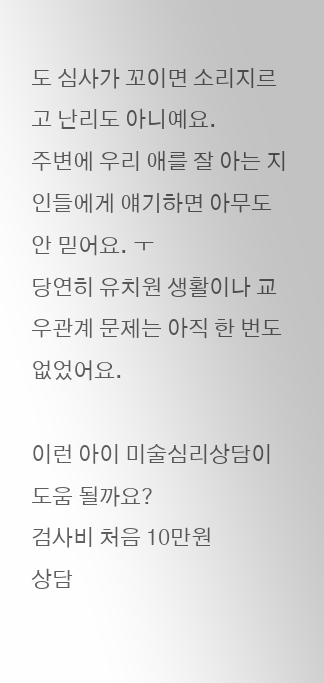도 심사가 꼬이면 소리지르고 난리도 아니예요.
주변에 우리 애를 잘 아는 지인들에게 얘기하면 아무도 안 믿어요. ㅜ
당연히 유치원 생활이나 교우관계 문제는 아직 한 번도 없었어요.

이런 아이 미술심리상담이 도움 될까요?
검사비 처음 10만원
상담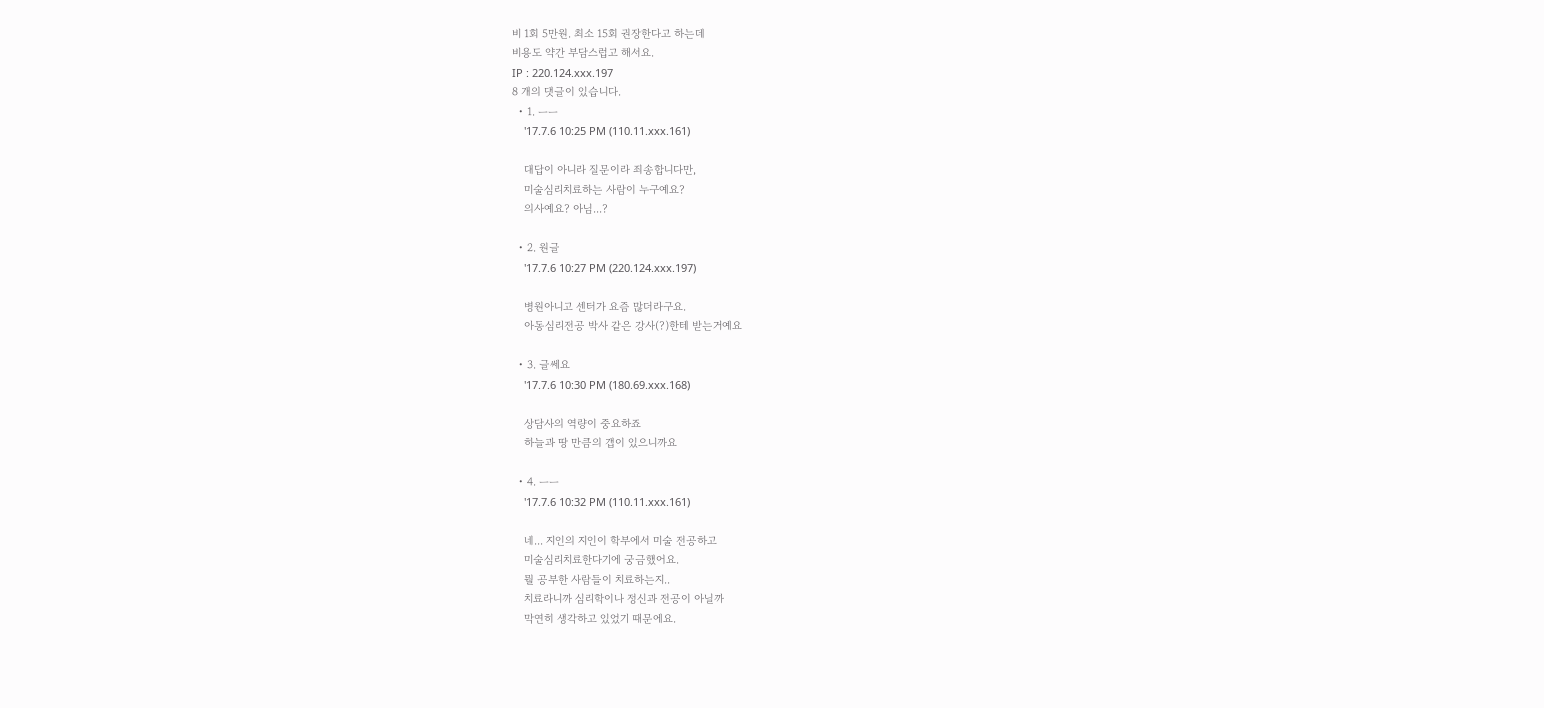비 1회 5만원. 최소 15회 권장한다고 하는데
비용도 약간 부담스럽고 해서요.
IP : 220.124.xxx.197
8 개의 댓글이 있습니다.
  • 1. ㅡㅡ
    '17.7.6 10:25 PM (110.11.xxx.161)

    대답이 아니라 질문이라 죄송합니다만,
    미술심리치료하는 사람이 누구예요?
    의사예요? 아님...?

  • 2. 원글
    '17.7.6 10:27 PM (220.124.xxx.197)

    병원아니고 센터가 요즘 많더라구요.
    아동심리전공 박사 같은 강사(?)한테 받는거예요

  • 3. 글쎄요
    '17.7.6 10:30 PM (180.69.xxx.168)

    상담사의 역량이 중요하죠
    하늘과 땅 만큼의 갭이 있으니까요

  • 4. ㅡㅡ
    '17.7.6 10:32 PM (110.11.xxx.161)

    네... 지인의 지인이 학부에서 미술 전공하고
    미술심리치료한다기에 궁금했어요.
    뭘 공부한 사람들이 치료하는지..
    치료라니까 심리학이나 정신과 전공이 아닐까
    막연히 생각하고 있었기 때문에요.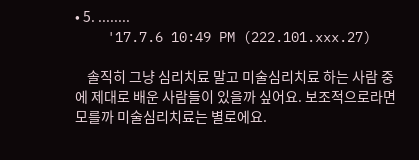• 5. ........
    '17.7.6 10:49 PM (222.101.xxx.27)

    솔직히 그냥 심리치료 말고 미술심리치료 하는 사람 중에 제대로 배운 사람들이 있을까 싶어요. 보조적으로라면 모를까 미술심리치료는 별로에요.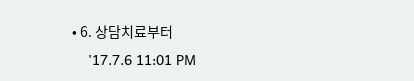• 6. 상담치료부터
    '17.7.6 11:01 PM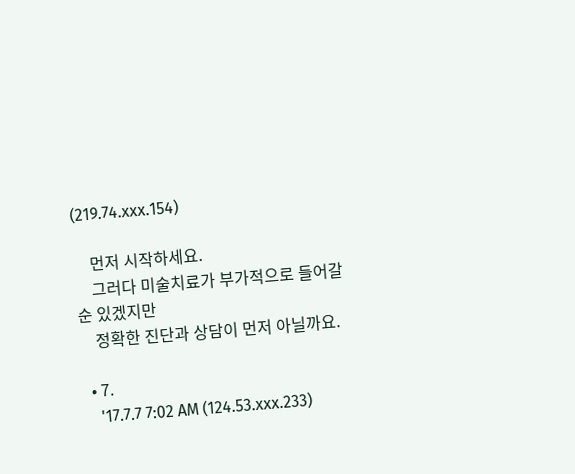(219.74.xxx.154)

    먼저 시작하세요.
    그러다 미술치료가 부가적으로 들어갈순 있겠지만
    정확한 진단과 상담이 먼저 아닐까요.

  • 7.
    '17.7.7 7:02 AM (124.53.xxx.233)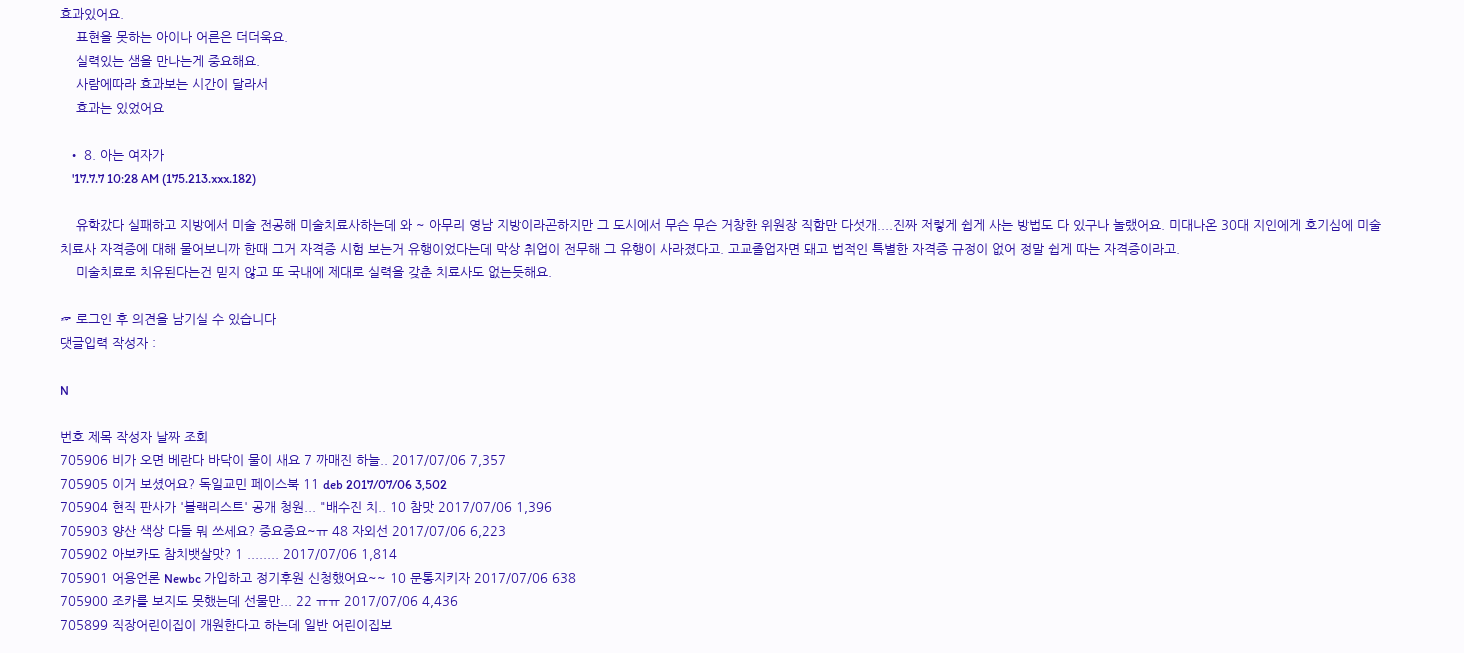효과있어요.
    표현을 못하는 아이나 어른은 더더욱요.
    실력있는 샘을 만나는게 중요해요.
    사람에따라 효과보는 시간이 달라서
    효과는 있었어요

  • 8. 아는 여자가
    '17.7.7 10:28 AM (175.213.xxx.182)

    유학갔다 실패하고 지방에서 미술 전공해 미술치료사하는데 와 ~ 아무리 영남 지방이라곤하지만 그 도시에서 무슨 무슨 거창한 위원장 직함만 다섯개....진짜 저렇게 쉽게 사는 방법도 다 있구나 놀랬어요. 미대나온 30대 지인에게 호기심에 미술치료사 자격증에 대해 물어보니까 한때 그거 자격증 시험 보는거 유행이었다는데 막상 취업이 전무해 그 유행이 사라졌다고. 고교졸업자면 돼고 법적인 특별한 자격증 규정이 없어 정말 쉽게 따는 자격증이라고.
    미술치료로 치유된다는건 믿지 않고 또 국내에 제대로 실력을 갖춘 치료사도 없는듯해요.

☞ 로그인 후 의견을 남기실 수 있습니다
댓글입력 작성자 :

N

번호 제목 작성자 날짜 조회
705906 비가 오면 베란다 바닥이 물이 새요 7 까매진 하늘.. 2017/07/06 7,357
705905 이거 보셨어요? 독일교민 페이스북 11 deb 2017/07/06 3,502
705904 현직 판사가 '블랙리스트' 공개 청원... "배수진 치.. 10 참맛 2017/07/06 1,396
705903 양산 색상 다들 뭐 쓰세요? 중요중요~ㅠ 48 자외선 2017/07/06 6,223
705902 아보카도 참치뱃살맛? 1 ........ 2017/07/06 1,814
705901 어용언론 Newbc 가입하고 정기후원 신청했어요~~ 10 문통지키자 2017/07/06 638
705900 조카를 보지도 못했는데 선물만... 22 ㅠㅠ 2017/07/06 4,436
705899 직장어린이집이 개원한다고 하는데 일반 어린이집보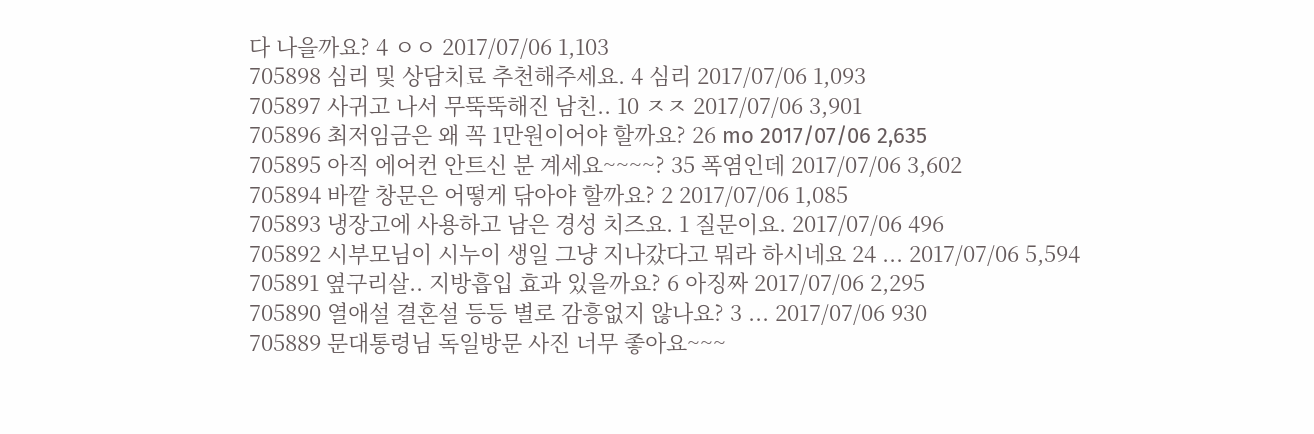다 나을까요? 4 ㅇㅇ 2017/07/06 1,103
705898 심리 및 상담치료 추천해주세요. 4 심리 2017/07/06 1,093
705897 사귀고 나서 무뚝뚝해진 남친.. 10 ㅈㅈ 2017/07/06 3,901
705896 최저임금은 왜 꼭 1만원이어야 할까요? 26 mo 2017/07/06 2,635
705895 아직 에어컨 안트신 분 계세요~~~~? 35 폭염인데 2017/07/06 3,602
705894 바깥 창문은 어떻게 닦아야 할까요? 2 2017/07/06 1,085
705893 냉장고에 사용하고 남은 경성 치즈요. 1 질문이요. 2017/07/06 496
705892 시부모님이 시누이 생일 그냥 지나갔다고 뭐라 하시네요 24 ... 2017/07/06 5,594
705891 옆구리살.. 지방흡입 효과 있을까요? 6 아징짜 2017/07/06 2,295
705890 열애설 결혼설 등등 별로 감흥없지 않나요? 3 ... 2017/07/06 930
705889 문대통령님 독일방문 사진 너무 좋아요~~~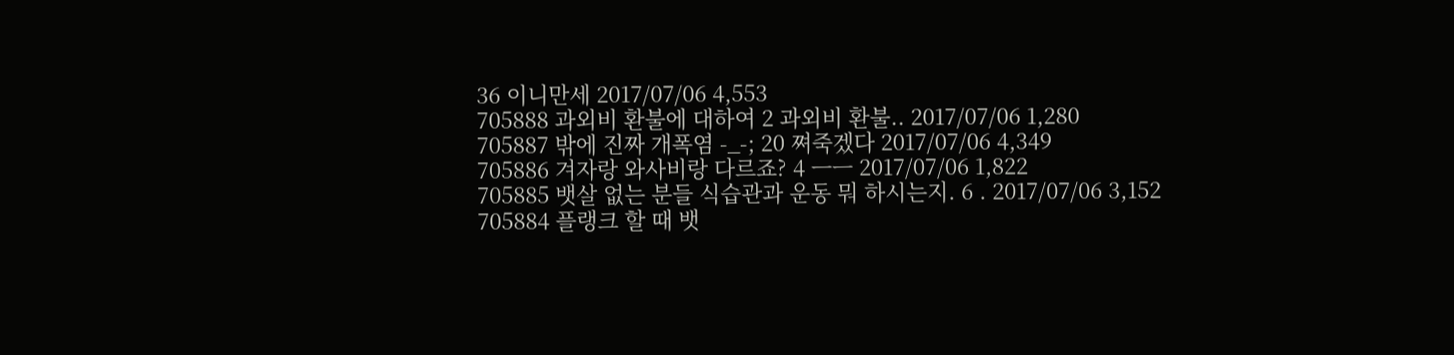36 이니만세 2017/07/06 4,553
705888 과외비 환불에 대하여 2 과외비 환불.. 2017/07/06 1,280
705887 밖에 진짜 개폭염 -_-; 20 쪄죽겠다 2017/07/06 4,349
705886 겨자랑 와사비랑 다르죠? 4 ㅡㅡ 2017/07/06 1,822
705885 뱃살 없는 분들 식습관과 운동 뭐 하시는지. 6 . 2017/07/06 3,152
705884 플랭크 할 때 뱃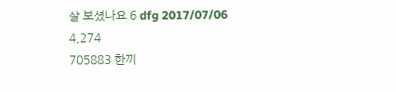살 보셨나요 6 dfg 2017/07/06 4,274
705883 한끼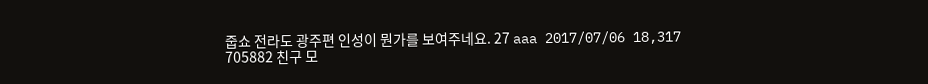줍쇼 전라도 광주편 인성이 뭔가를 보여주네요. 27 aaa 2017/07/06 18,317
705882 친구 모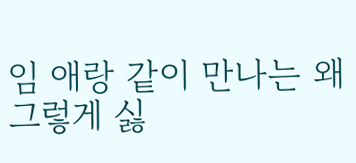임 애랑 같이 만나는 왜 그렇게 싫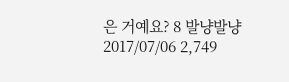은 거예요? 8 발냥발냥 2017/07/06 2,749